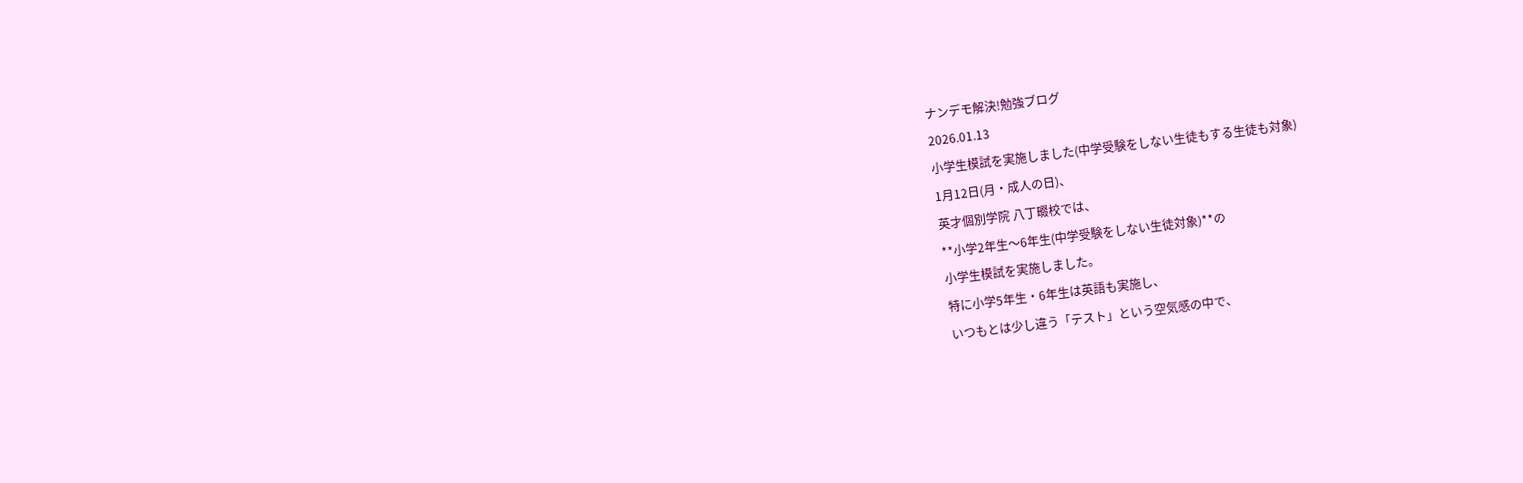ナンデモ解決!勉強ブログ
2026.01.13
小学生模試を実施しました(中学受験をしない生徒もする生徒も対象)
1月12日(月・成人の日)、
英才個別学院 八丁畷校では、
**小学2年生〜6年生(中学受験をしない生徒対象)**の
小学生模試を実施しました。
特に小学5年生・6年生は英語も実施し、
いつもとは少し違う「テスト」という空気感の中で、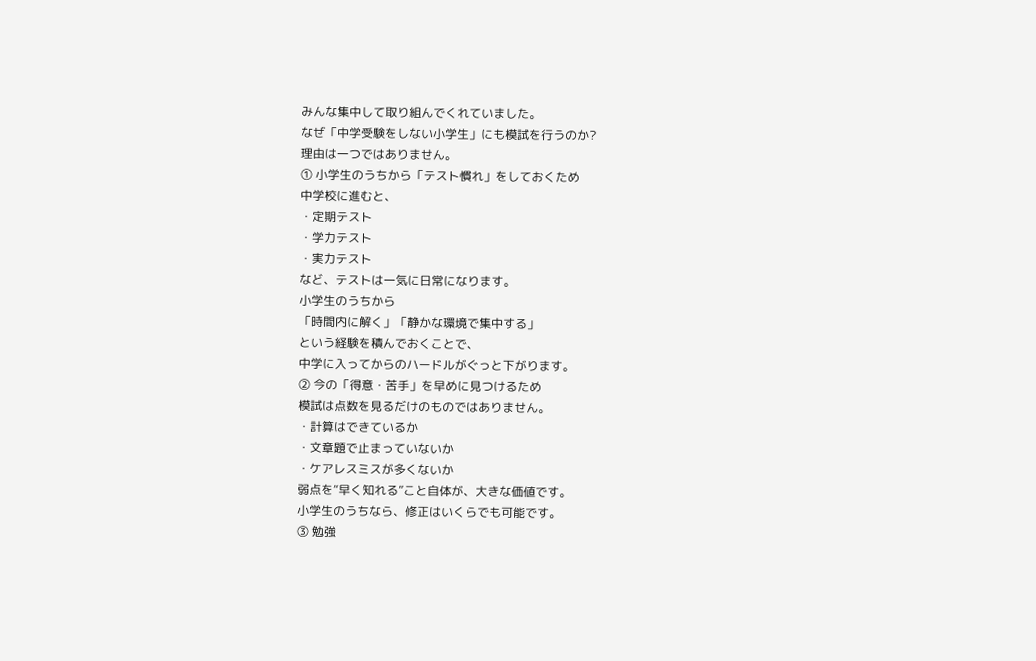みんな集中して取り組んでくれていました。
なぜ「中学受験をしない小学生」にも模試を行うのか?
理由は一つではありません。
① 小学生のうちから「テスト慣れ」をしておくため
中学校に進むと、
・定期テスト
・学力テスト
・実力テスト
など、テストは一気に日常になります。
小学生のうちから
「時間内に解く」「静かな環境で集中する」
という経験を積んでおくことで、
中学に入ってからのハードルがぐっと下がります。
② 今の「得意・苦手」を早めに見つけるため
模試は点数を見るだけのものではありません。
・計算はできているか
・文章題で止まっていないか
・ケアレスミスが多くないか
弱点を“早く知れる”こと自体が、大きな価値です。
小学生のうちなら、修正はいくらでも可能です。
③ 勉強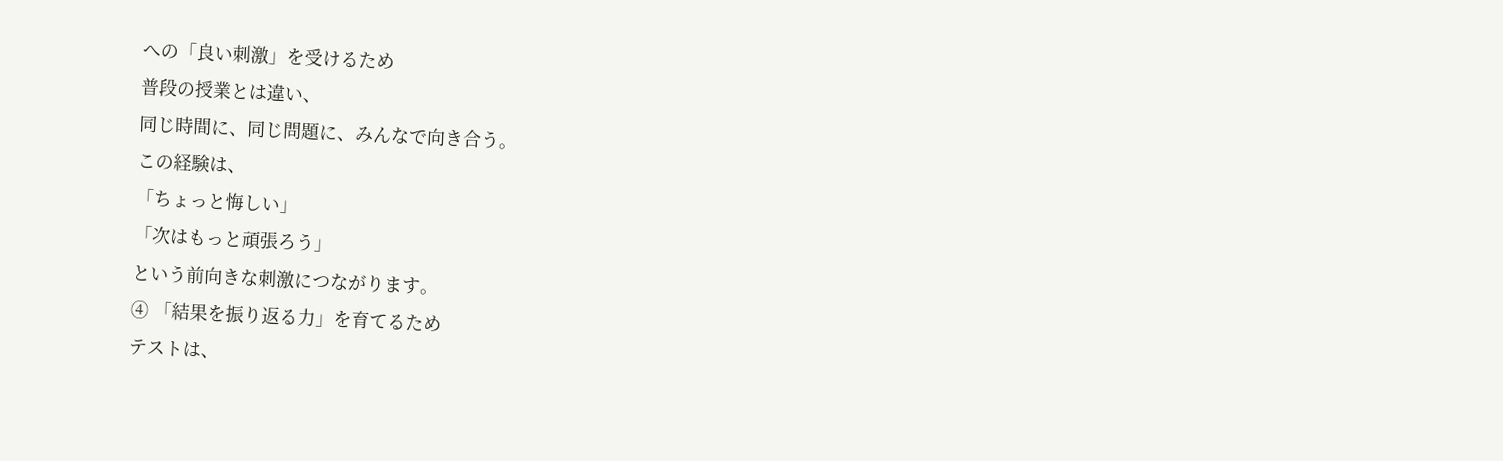への「良い刺激」を受けるため
普段の授業とは違い、
同じ時間に、同じ問題に、みんなで向き合う。
この経験は、
「ちょっと悔しい」
「次はもっと頑張ろう」
という前向きな刺激につながります。
④ 「結果を振り返る力」を育てるため
テストは、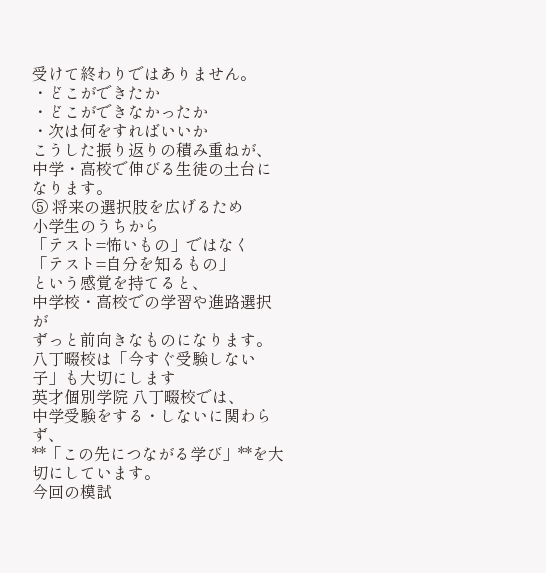受けて終わりではありません。
・どこができたか
・どこができなかったか
・次は何をすればいいか
こうした振り返りの積み重ねが、
中学・高校で伸びる生徒の土台になります。
⑤ 将来の選択肢を広げるため
小学生のうちから
「テスト=怖いもの」ではなく
「テスト=自分を知るもの」
という感覚を持てると、
中学校・高校での学習や進路選択が
ずっと前向きなものになります。
八丁畷校は「今すぐ受験しない子」も大切にします
英才個別学院 八丁畷校では、
中学受験をする・しないに関わらず、
**「この先につながる学び」**を大切にしています。
今回の模試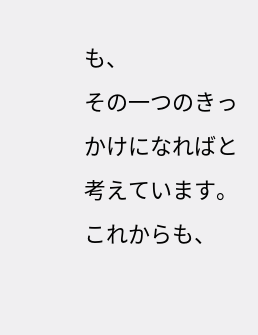も、
その一つのきっかけになればと考えています。
これからも、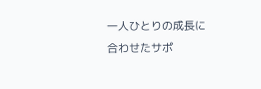一人ひとりの成長に合わせたサポ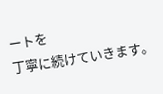ートを
丁寧に続けていきます。